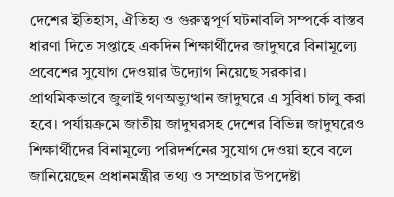দেশের ইতিহাস, ঐতিহ্য ও গুরুত্বপূর্ণ ঘটনাবলি সম্পর্কে বাস্তব ধারণা দিতে সপ্তাহে একদিন শিক্ষার্থীদের জাদুঘরে বিনামূল্যে প্রবেশের সুযোগ দেওয়ার উদ্যোগ নিয়েছে সরকার।
প্রাথমিকভাবে জুলাই গণঅভ্যুত্থান জাদুঘরে এ সুবিধা চালু করা হবে। পর্যায়ক্রমে জাতীয় জাদুঘরসহ দেশের বিভিন্ন জাদুঘরেও শিক্ষার্থীদের বিনামূল্যে পরিদর্শনের সুযোগ দেওয়া হবে বলে জানিয়েছেন প্রধানমন্ত্রীর তথ্য ও সম্প্রচার উপদেষ্টা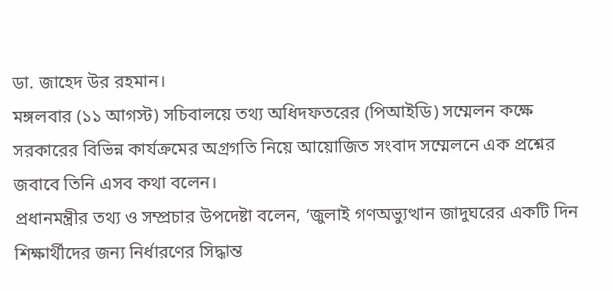ডা. জাহেদ উর রহমান।
মঙ্গলবার (১১ আগস্ট) সচিবালয়ে তথ্য অধিদফতরের (পিআইডি) সম্মেলন কক্ষে সরকারের বিভিন্ন কার্যক্রমের অগ্রগতি নিয়ে আয়োজিত সংবাদ সম্মেলনে এক প্রশ্নের জবাবে তিনি এসব কথা বলেন।
প্রধানমন্ত্রীর তথ্য ও সম্প্রচার উপদেষ্টা বলেন, ‘জুলাই গণঅভ্যুত্থান জাদুঘরের একটি দিন শিক্ষার্থীদের জন্য নির্ধারণের সিদ্ধান্ত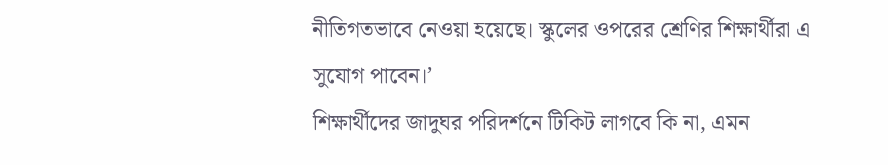নীতিগতভাবে নেওয়া হয়েছে। স্কুলের ওপরের শ্রেণির শিক্ষার্থীরা এ সুযোগ পাবেন।’
শিক্ষার্থীদের জাদুঘর পরিদর্শনে টিকিট লাগবে কি না, এমন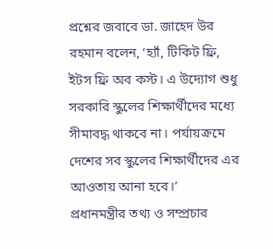প্রশ্নের জবাবে ডা. জাহেদ উর রহমান বলেন, ‘হ্যাঁ, টিকিট ফ্রি, ইটস ফ্রি অব কস্ট। এ উদ্যোগ শুধু সরকারি স্কুলের শিক্ষার্থীদের মধ্যে সীমাবদ্ধ থাকবে না। পর্যায়ক্রমে দেশের সব স্কুলের শিক্ষার্থীদের এর আওতায় আনা হবে।’
প্রধানমন্ত্রীর তথ্য ও সম্প্রচার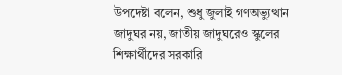উপদেষ্টা বলেন, শুধু জুলাই গণঅভ্যুত্থান জাদুঘর নয়, জাতীয় জাদুঘরেও স্কুলের শিক্ষার্থীদের সরকারি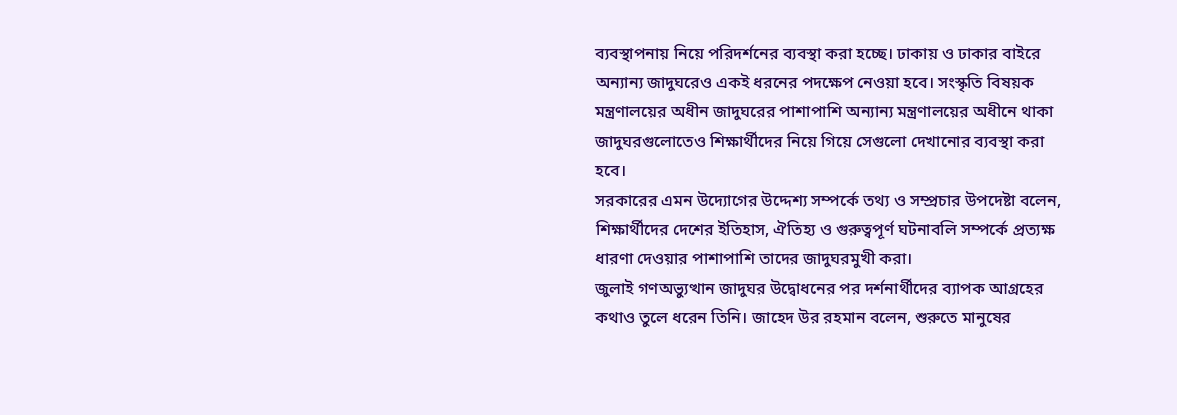ব্যবস্থাপনায় নিয়ে পরিদর্শনের ব্যবস্থা করা হচ্ছে। ঢাকায় ও ঢাকার বাইরে অন্যান্য জাদুঘরেও একই ধরনের পদক্ষেপ নেওয়া হবে। সংস্কৃতি বিষয়ক মন্ত্রণালয়ের অধীন জাদুঘরের পাশাপাশি অন্যান্য মন্ত্রণালয়ের অধীনে থাকা জাদুঘরগুলোতেও শিক্ষার্থীদের নিয়ে গিয়ে সেগুলো দেখানোর ব্যবস্থা করা হবে।
সরকারের এমন উদ্যোগের উদ্দেশ্য সম্পর্কে তথ্য ও সম্প্রচার উপদেষ্টা বলেন, শিক্ষার্থীদের দেশের ইতিহাস, ঐতিহ্য ও গুরুত্বপূর্ণ ঘটনাবলি সম্পর্কে প্রত্যক্ষ ধারণা দেওয়ার পাশাপাশি তাদের জাদুঘরমুখী করা।
জুলাই গণঅভ্যুত্থান জাদুঘর উদ্বোধনের পর দর্শনার্থীদের ব্যাপক আগ্রহের কথাও তুলে ধরেন তিনি। জাহেদ উর রহমান বলেন, শুরুতে মানুষের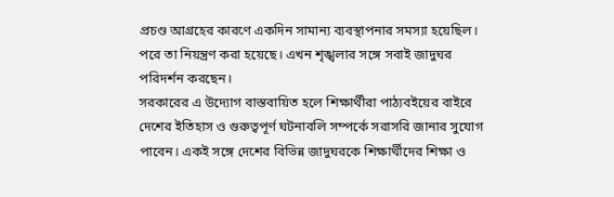প্রচণ্ড আগ্রহের কারণে একদিন সামান্য ব্যবস্থাপনার সমস্যা হয়েছিল। পরে তা নিয়ন্ত্রণ করা হয়েছে। এখন শৃঙ্খলার সঙ্গে সবাই জাদুঘর পরিদর্শন করছেন।
সরকারের এ উদ্যোগ বাস্তবায়িত হলে শিক্ষার্থীরা পাঠ্যবইয়ের বাইরে দেশের ইতিহাস ও গুরুত্বপূর্ণ ঘটনাবলি সম্পর্কে সরাসরি জানার সুযোগ পাবেন। একই সঙ্গে দেশের বিভিন্ন জাদুঘরকে শিক্ষার্থীদের শিক্ষা ও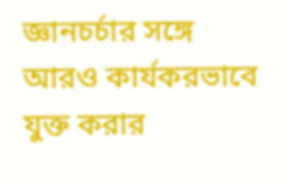জ্ঞানচর্চার সঙ্গে আরও কার্যকরভাবে যুক্ত করার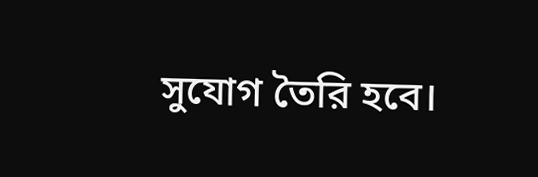সুযোগ তৈরি হবে।